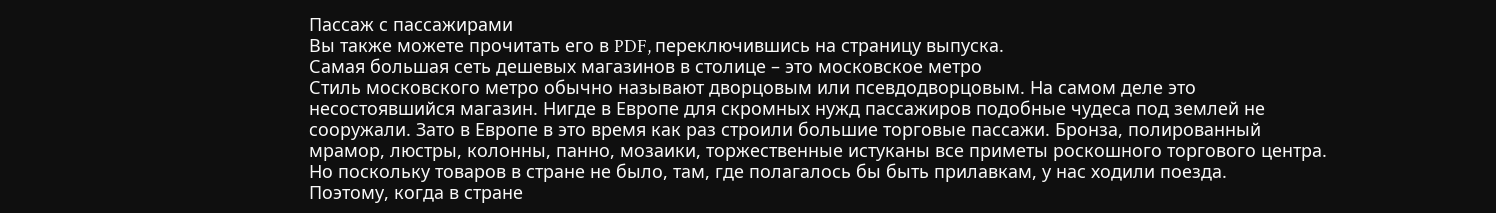Пассаж с пассажирами
Вы также можете прочитать его в PDF, переключившись на страницу выпуска.
Самая большая сеть дешевых магазинов в столице – это московское метро
Стиль московского метро обычно называют дворцовым или псевдодворцовым. На самом деле это несостоявшийся магазин. Нигде в Европе для скромных нужд пассажиров подобные чудеса под землей не сооружали. Зато в Европе в это время как раз строили большие торговые пассажи. Бронза, полированный мрамор, люстры, колонны, панно, мозаики, торжественные истуканы все приметы роскошного торгового центра. Но поскольку товаров в стране не было, там, где полагалось бы быть прилавкам, у нас ходили поезда.
Поэтому, когда в стране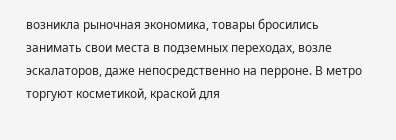возникла рыночная экономика, товары бросились занимать свои места в подземных переходах, возле эскалаторов, даже непосредственно на перроне. В метро торгуют косметикой, краской для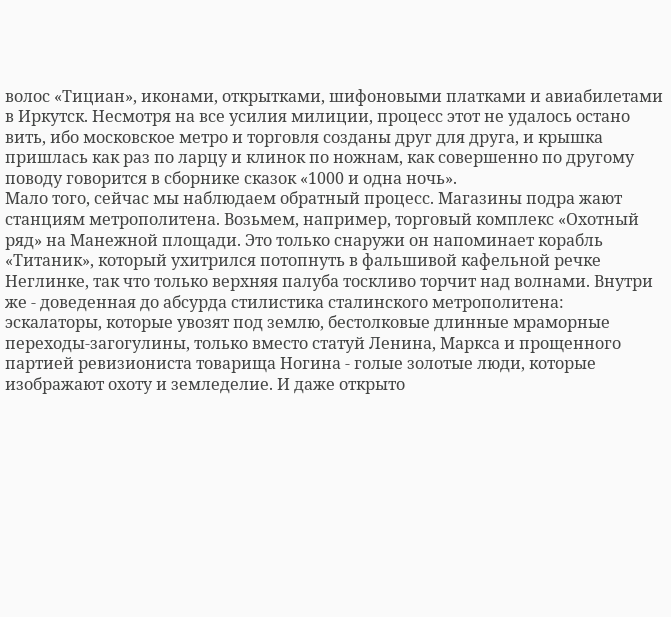волос «Тициан», иконами, открытками, шифоновыми платками и авиабилетами в Иркутск. Несмотря на все усилия милиции, процесс этот не удалось остано вить, ибо московское метро и торговля созданы друг для друга, и крышка пришлась как раз по ларцу и клинок по ножнам, как совершенно по другому поводу говорится в сборнике сказок «1000 и одна ночь».
Мало того, сейчас мы наблюдаем обратный процесс. Магазины подра жают станциям метрополитена. Возьмем, например, торговый комплекс «Охотный ряд» на Манежной площади. Это только снаружи он напоминает корабль «Титаник», который ухитрился потопнуть в фальшивой кафельной речке Неглинке, так что только верхняя палуба тоскливо торчит над волнами. Внутри же - доведенная до абсурда стилистика сталинского метрополитена: эскалаторы, которые увозят под землю, бестолковые длинные мраморные переходы-загогулины, только вместо статуй Ленина, Маркса и прощенного партией ревизиониста товарища Ногина - голые золотые люди, которые изображают охоту и земледелие. И даже открыто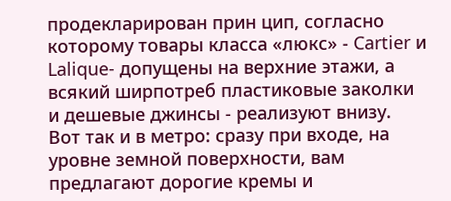продекларирован прин цип, согласно которому товары класса «люкс» - Cartier и Lalique- допущены на верхние этажи, а всякий ширпотреб пластиковые заколки и дешевые джинсы - реализуют внизу. Вот так и в метро: сразу при входе, на уровне земной поверхности, вам предлагают дорогие кремы и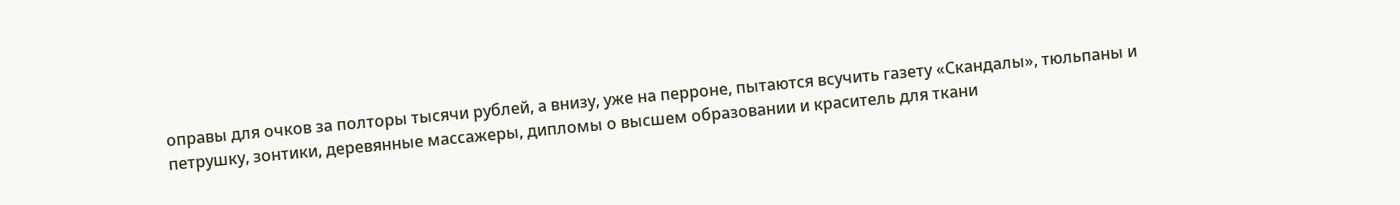оправы для очков за полторы тысячи рублей, а внизу, уже на перроне, пытаются всучить газету «Скандалы», тюльпаны и петрушку, зонтики, деревянные массажеры, дипломы о высшем образовании и краситель для ткани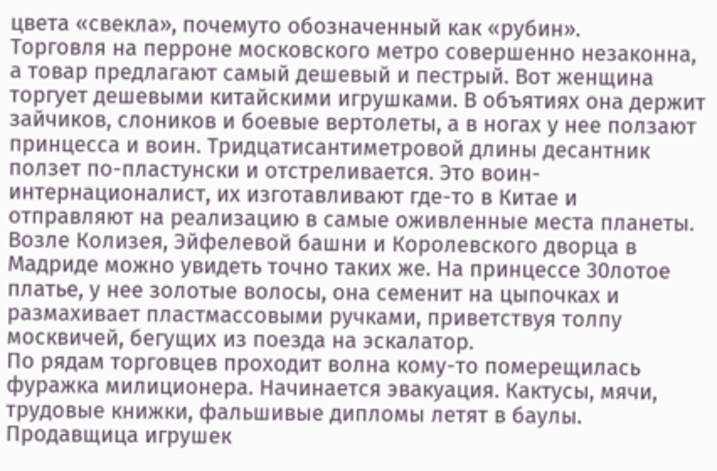цвета «свекла», почемуто обозначенный как «рубин».
Торговля на перроне московского метро совершенно незаконна, а товар предлагают самый дешевый и пестрый. Вот женщина торгует дешевыми китайскими игрушками. В объятиях она держит зайчиков, слоников и боевые вертолеты, а в ногах у нее ползают принцесса и воин. Тридцатисантиметровой длины десантник ползет по-пластунски и отстреливается. Это воин-интернационалист, их изготавливают где-то в Китае и отправляют на реализацию в самые оживленные места планеты. Возле Колизея, Эйфелевой башни и Королевского дворца в Мадриде можно увидеть точно таких же. На принцессе 30лотое платье, у нее золотые волосы, она семенит на цыпочках и размахивает пластмассовыми ручками, приветствуя толпу москвичей, бегущих из поезда на эскалатор.
По рядам торговцев проходит волна кому-то померещилась фуражка милиционера. Начинается эвакуация. Кактусы, мячи, трудовые книжки, фальшивые дипломы летят в баулы. Продавщица игрушек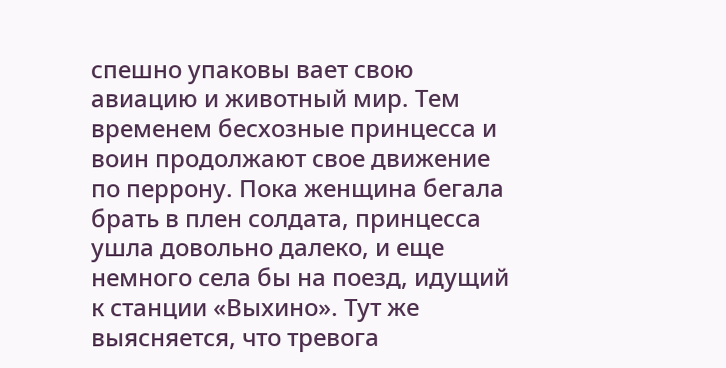спешно упаковы вает свою авиацию и животный мир. Тем временем бесхозные принцесса и воин продолжают свое движение по перрону. Пока женщина бегала брать в плен солдата, принцесса ушла довольно далеко, и еще немного села бы на поезд, идущий к станции «Выхино». Тут же выясняется, что тревога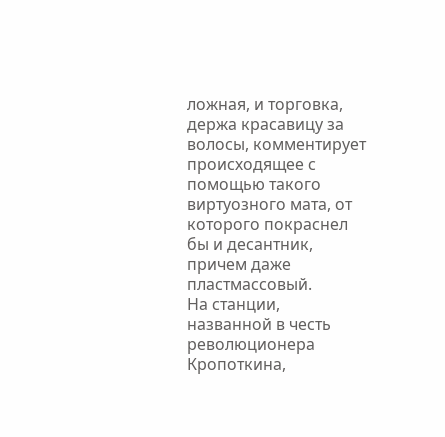ложная, и торговка, держа красавицу за волосы, комментирует происходящее с помощью такого виртуозного мата, от которого покраснел бы и десантник, причем даже пластмассовый.
На станции, названной в честь революционера Кропоткина,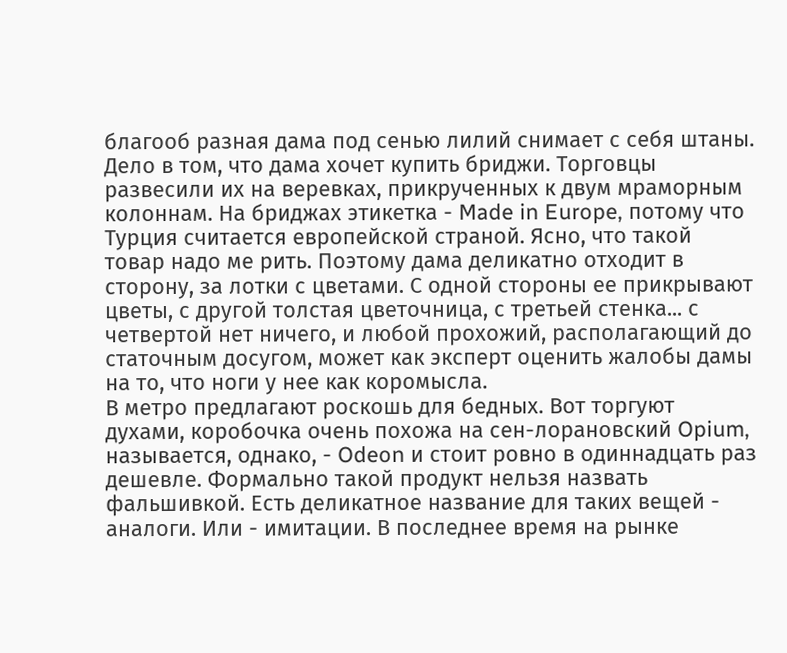благооб разная дама под сенью лилий снимает с себя штаны. Дело в том, что дама хочет купить бриджи. Торговцы развесили их на веревках, прикрученных к двум мраморным колоннам. На бриджах этикетка - Made in Europe, потому что Турция считается европейской страной. Ясно, что такой товар надо ме рить. Поэтому дама деликатно отходит в сторону, за лотки с цветами. С одной стороны ее прикрывают цветы, с другой толстая цветочница, с третьей стенка... с четвертой нет ничего, и любой прохожий, располагающий до статочным досугом, может как эксперт оценить жалобы дамы на то, что ноги у нее как коромысла.
В метро предлагают роскошь для бедных. Вот торгуют духами, коробочка очень похожа на сен-лорановский Opium, называется, однако, - Odeon и стоит ровно в одиннадцать раз дешевле. Формально такой продукт нельзя назвать фальшивкой. Есть деликатное название для таких вещей - аналоги. Или - имитации. В последнее время на рынке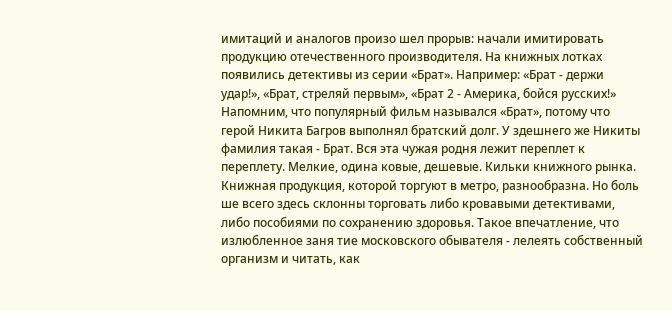имитаций и аналогов произо шел прорыв: начали имитировать продукцию отечественного производителя. На книжных лотках появились детективы из серии «Брат». Например: «Брат - держи удар!», «Брат, стреляй первым», «Брат 2 - Америка, бойся русских!» Напомним, что популярный фильм назывался «Брат», потому что герой Никита Багров выполнял братский долг. У здешнего же Никиты фамилия такая - Брат. Вся эта чужая родня лежит переплет к переплету. Мелкие, одина ковые, дешевые. Кильки книжного рынка.
Книжная продукция, которой торгуют в метро, разнообразна. Но боль ше всего здесь склонны торговать либо кровавыми детективами, либо пособиями по сохранению здоровья. Такое впечатление, что излюбленное заня тие московского обывателя - лелеять собственный организм и читать, как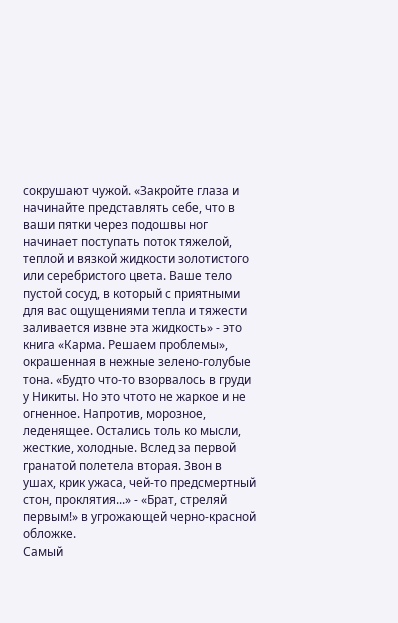сокрушают чужой. «Закройте глаза и начинайте представлять себе, что в ваши пятки через подошвы ног начинает поступать поток тяжелой, теплой и вязкой жидкости золотистого или серебристого цвета. Ваше тело пустой сосуд, в который с приятными для вас ощущениями тепла и тяжести заливается извне эта жидкость» - это книга «Карма. Решаем проблемы», окрашенная в нежные зелено-голубые тона. «Будто что-то взорвалось в груди у Никиты. Но это чтото не жаркое и не огненное. Напротив, морозное, леденящее. Остались толь ко мысли, жесткие, холодные. Вслед за первой гранатой полетела вторая. Звон в ушах, крик ужаса, чей-то предсмертный стон, проклятия...» - «Брат, стреляй первым!» в угрожающей черно-красной обложке.
Самый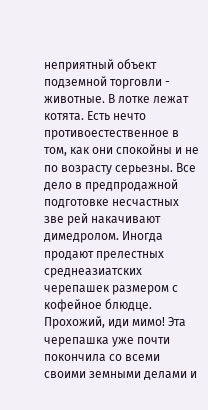неприятный объект подземной торговли - животные. В лотке лежат котята. Есть нечто противоестественное в том, как они спокойны и не по возрасту серьезны. Все дело в предпродажной подготовке несчастных зве рей накачивают димедролом. Иногда продают прелестных среднеазиатских черепашек размером с кофейное блюдце. Прохожий, иди мимо! Эта черепашка уже почти покончила со всеми своими земными делами и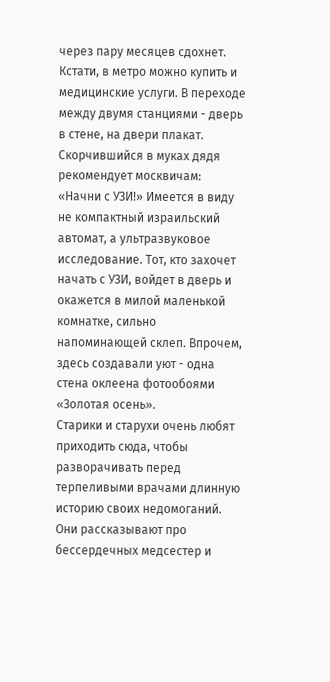через пару месяцев сдохнет.
Кстати, в метро можно купить и медицинские услуги. В переходе между двумя станциями - дверь в стене, на двери плакат. Скорчившийся в муках дядя рекомендует москвичам: «Начни с УЗИ!» Имеется в виду не компактный израильский автомат, а ультразвуковое исследование. Тот, кто захочет начать с УЗИ, войдет в дверь и окажется в милой маленькой комнатке, сильно напоминающей склеп. Впрочем, здесь создавали уют - одна стена оклеена фотообоями «Золотая осень».
Старики и старухи очень любят приходить сюда, чтобы разворачивать перед терпеливыми врачами длинную историю своих недомоганий. Они рассказывают про бессердечных медсестер и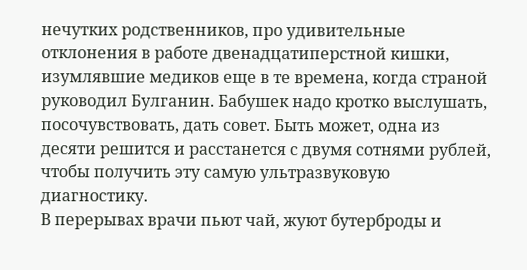нечутких родственников, про удивительные отклонения в работе двенадцатиперстной кишки, изумлявшие медиков еще в те времена, когда страной руководил Булганин. Бабушек надо кротко выслушать, посочувствовать, дать совет. Быть может, одна из десяти решится и расстанется с двумя сотнями рублей, чтобы получить эту самую ультразвуковую диагностику.
В перерывах врачи пьют чай, жуют бутерброды и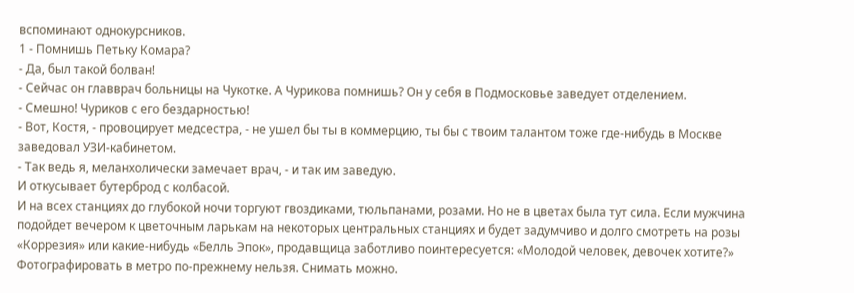вспоминают однокурсников.
1 - Помнишь Петьку Комара?
- Да, был такой болван!
- Сейчас он главврач больницы на Чукотке. А Чурикова помнишь? Он у себя в Подмосковье заведует отделением.
- Смешно! Чуриков с его бездарностью!
- Вот, Костя, - провоцирует медсестра, - не ушел бы ты в коммерцию, ты бы с твоим талантом тоже где-нибудь в Москве заведовал УЗИ-кабинетом.
- Так ведь я, меланхолически замечает врач, - и так им заведую.
И откусывает бутерброд с колбасой.
И на всех станциях до глубокой ночи торгуют гвоздиками, тюльпанами, розами. Но не в цветах была тут сила. Если мужчина подойдет вечером к цветочным ларькам на некоторых центральных станциях и будет задумчиво и долго смотреть на розы «Коррезия» или какие-нибудь «Белль Эпок», продавщица заботливо поинтересуется: «Молодой человек, девочек хотите?» Фотографировать в метро по-прежнему нельзя. Снимать можно.